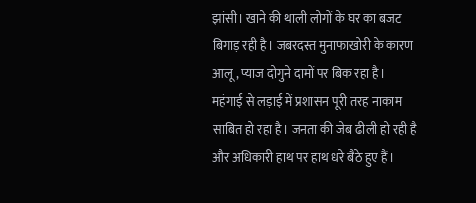झांसी। खाने की थाली लोगों के घर का बजट बिगाड़ रही है। जबरदस्त मुनाफाखोरी के कारण आलू, प्याज दोगुने दामों पर बिक रहा है। महंगाई से लड़ाई में प्रशासन पूरी तरह नाकाम साबित हो रहा है। जनता की जेब ढीली हो रही है और अधिकारी हाथ पर हाथ धरे बैठे हुए हैं।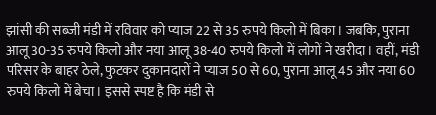झांसी की सब्जी मंडी में रविवार को प्याज 22 से 35 रुपये किलो में बिका। जबकि, पुराना आलू 30-35 रुपये किलो और नया आलू 38-40 रुपये किलो में लोगों ने खरीदा। वहीं, मंडी परिसर के बाहर ठेले, फुटकर दुकानदारों ने प्याज 50 से 60, पुराना आलू 45 और नया 60 रुपये किलो में बेचा। इससे स्पष्ट है कि मंडी से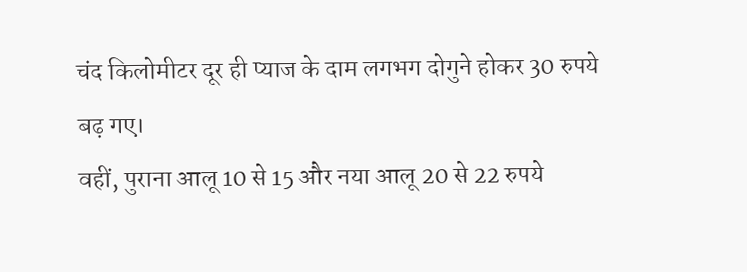चंद किलोमीटर दूर ही प्याज के दाम लगभग दोगुने होकर 30 रुपये बढ़ गए।
वहीं, पुराना आलू 10 से 15 और नया आलू 20 से 22 रुपये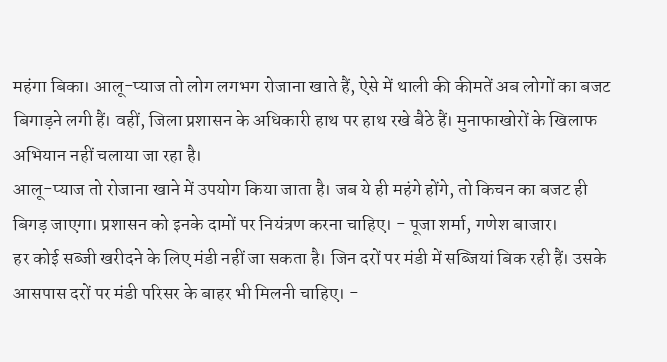महंगा बिका। आलू-प्याज तो लोग लगभग रोजाना खाते हैं, ऐसे में थाली की कीमतें अब लोगों का बजट बिगाड़ने लगी हैं। वहीं, जिला प्रशासन के अधिकारी हाथ पर हाथ रखे बैठे हैं। मुनाफाखोरों के खिलाफ अभियान नहीं चलाया जा रहा है।
आलू-प्याज तो रोजाना खाने में उपयोग किया जाता है। जब ये ही महंगे होंगे, तो किचन का बजट ही बिगड़ जाएगा। प्रशासन को इनके दामों पर नियंत्रण करना चाहिए। - पूजा शर्मा, गणेश बाजार।
हर कोई सब्जी खरीदने के लिए मंडी नहीं जा सकता है। जिन दरों पर मंडी में सब्जियां बिक रही हैं। उसके आसपास दरों पर मंडी परिसर के बाहर भी मिलनी चाहिए। -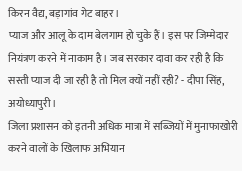किरन वैद्य, बड़ागांव गेट बाहर।
प्याज और आलू के दाम बेलगाम हो चुके हैं। इस पर जिम्मेदार नियंत्रण करने में नाकाम है। जब सरकार दावा कर रही है कि सस्ती प्याज दी जा रही है तो मिल क्यों नहीं रही? - दीपा सिंह, अयोध्यापुरी।
जिला प्रशासन को इतनी अधिक मात्रा में सब्जियों में मुनाफाखोरी करने वालों के खिलाफ अभियान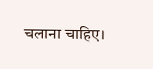चलाना चाहिए।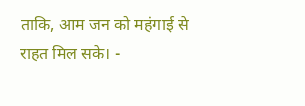ताकि, आम जन को महंगाई से राहत मिल सके। -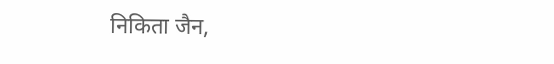निकिता जैन,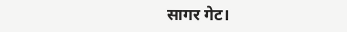सागर गेट।